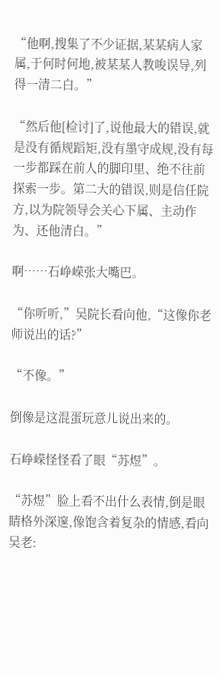“他啊,搜集了不少证据,某某病人家属,于何时何地,被某某人教唆误导,列得一清二白。”

“然后他[检讨]了,说他最大的错误,就是没有循规蹈矩,没有墨守成规,没有每一步都踩在前人的脚印里、绝不往前探索一步。第二大的错误,则是信任院方,以为院领导会关心下属、主动作为、还他清白。”

啊……石峥嵘张大嘴巴。

“你听听,”吴院长看向他,“这像你老师说出的话?”

“不像。”

倒像是这混蛋玩意儿说出来的。

石峥嵘怪怪看了眼“苏煜”。

“苏煜”脸上看不出什么表情,倒是眼睛格外深邃,像饱含着复杂的情感,看向吴老: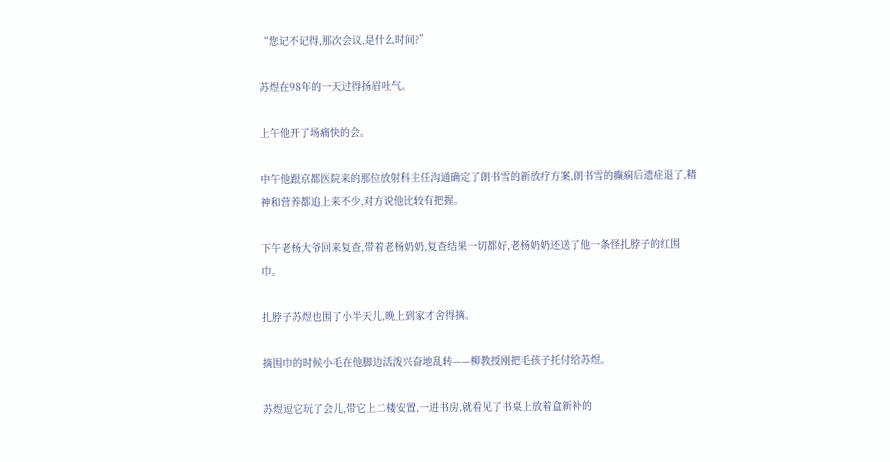“您记不记得,那次会议,是什么时间?”

苏煜在98年的一天过得扬眉吐气。

上午他开了场痛快的会。

中午他跟京都医院来的那位放射科主任沟通确定了朗书雪的新放疗方案,朗书雪的癫痫后遗症退了,精神和营养都追上来不少,对方说他比较有把握。

下午老杨大爷回来复查,带着老杨奶奶,复查结果一切都好,老杨奶奶还送了他一条怪扎脖子的红围巾。

扎脖子苏煜也围了小半天儿,晚上到家才舍得摘。

摘围巾的时候小毛在他脚边活泼兴奋地乱转——柳教授刚把毛孩子托付给苏煜。

苏煜逗它玩了会儿,带它上二楼安置,一进书房,就看见了书桌上放着盒新补的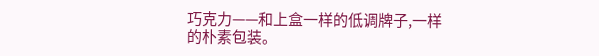巧克力——和上盒一样的低调牌子,一样的朴素包装。